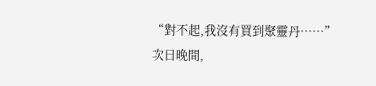“對不起,我沒有買到聚靈丹……”
次日晚間,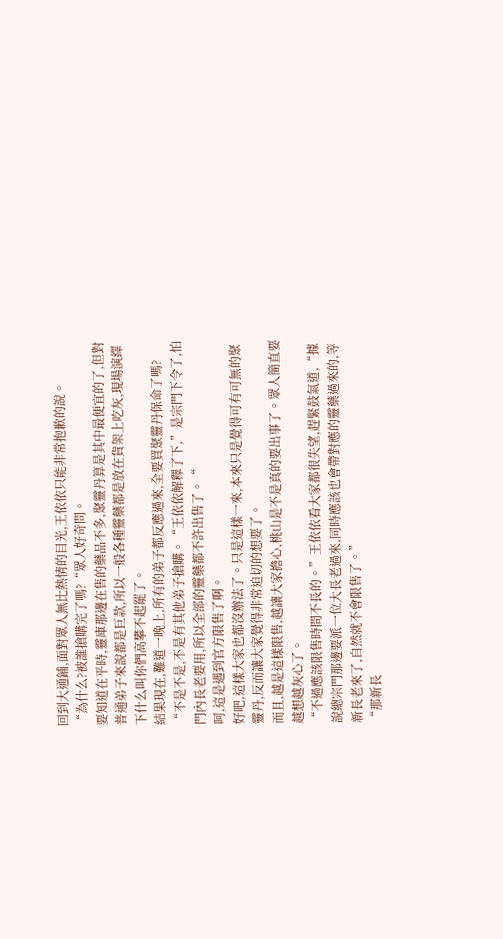回到大通鋪,面對眾人無比熱情的目光,王依依只能非常抱歉的說。
“為什么?被誰搶購完了嗎?“眾人好奇問。
要知道在平時,靈庫那邊在售的藥品不多,聚靈丹算是其中最便宜的了,但對普通弟子來說都是巨款,所以一般各種靈藥都是放在貨架上吃灰,現場演繹下什么叫你們高攀不起罷了。
結果現在,難道一晚上,所有的弟子都反應過來,全要買聚靈丹保命了嗎?
“不是不是,不是有其他弟子搶購。“王依依解釋了下,”是宗門下令了,怕門內長老要用,所以全部的靈藥都不許出售了。“
呵,這是遇到官方限售了啊。
好吧,這樣大家也都沒辦法了。只是這樣一來,本來只是覺得可有可無的聚靈丹,反而讓大家覺得非常迫切的想要了。
而且,越是這樣限售,越讓大家擔心,桃山是不是真的要出事了。眾人簡直要越想越灰心了。
“不過應該限售時間不長的。”王依依看大家都很失望,趕緊鼓氣道,“據說總宗門那邊要派一位大長老過來,同時應該也會帶對應的靈藥過來的,等新長老來了,自然就不會限售了。”
“那新長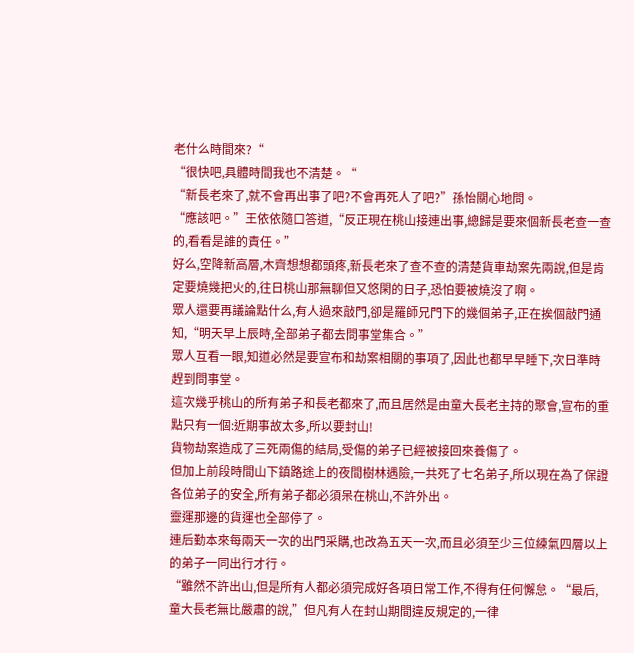老什么時間來?“
“很快吧,具體時間我也不清楚。“
“新長老來了,就不會再出事了吧?不會再死人了吧?”孫怡關心地問。
“應該吧。”王依依隨口答道,“反正現在桃山接連出事,總歸是要來個新長老查一查的,看看是誰的責任。”
好么,空降新高層,木齊想想都頭疼,新長老來了查不查的清楚貨車劫案先兩說,但是肯定要燒幾把火的,往日桃山那無聊但又悠閑的日子,恐怕要被燒沒了啊。
眾人還要再議論點什么,有人過來敲門,卻是羅師兄門下的幾個弟子,正在挨個敲門通知,“明天早上辰時,全部弟子都去問事堂集合。”
眾人互看一眼,知道必然是要宣布和劫案相關的事項了,因此也都早早睡下,次日準時趕到問事堂。
這次幾乎桃山的所有弟子和長老都來了,而且居然是由童大長老主持的聚會,宣布的重點只有一個:近期事故太多,所以要封山!
貨物劫案造成了三死兩傷的結局,受傷的弟子已經被接回來養傷了。
但加上前段時間山下鎮路途上的夜間樹林遇險,一共死了七名弟子,所以現在為了保證各位弟子的安全,所有弟子都必須呆在桃山,不許外出。
靈運那邊的貨運也全部停了。
連后勤本來每兩天一次的出門采購,也改為五天一次,而且必須至少三位練氣四層以上的弟子一同出行才行。
“雖然不許出山,但是所有人都必須完成好各項日常工作,不得有任何懈怠。“最后,童大長老無比嚴肅的說,”但凡有人在封山期間違反規定的,一律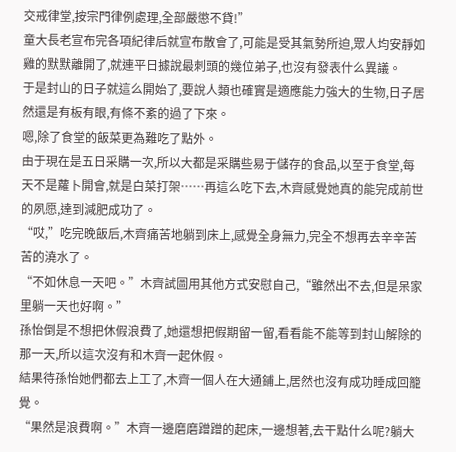交戒律堂,按宗門律例處理,全部嚴懲不貸!”
童大長老宣布完各項紀律后就宣布散會了,可能是受其氣勢所迫,眾人均安靜如雞的默默離開了,就連平日據說最刺頭的幾位弟子,也沒有發表什么異議。
于是封山的日子就這么開始了,要說人類也確實是適應能力強大的生物,日子居然還是有板有眼,有條不紊的過了下來。
嗯,除了食堂的飯菜更為難吃了點外。
由于現在是五日采購一次,所以大都是采購些易于儲存的食品,以至于食堂,每天不是蘿卜開會,就是白菜打架……再這么吃下去,木齊感覺她真的能完成前世的夙愿,達到減肥成功了。
“哎,”吃完晚飯后,木齊痛苦地躺到床上,感覺全身無力,完全不想再去辛辛苦苦的澆水了。
“不如休息一天吧。”木齊試圖用其他方式安慰自己,“雖然出不去,但是呆家里躺一天也好啊。”
孫怡倒是不想把休假浪費了,她還想把假期留一留,看看能不能等到封山解除的那一天,所以這次沒有和木齊一起休假。
結果待孫怡她們都去上工了,木齊一個人在大通鋪上,居然也沒有成功睡成回籠覺。
“果然是浪費啊。”木齊一邊磨磨蹭蹭的起床,一邊想著,去干點什么呢?躺大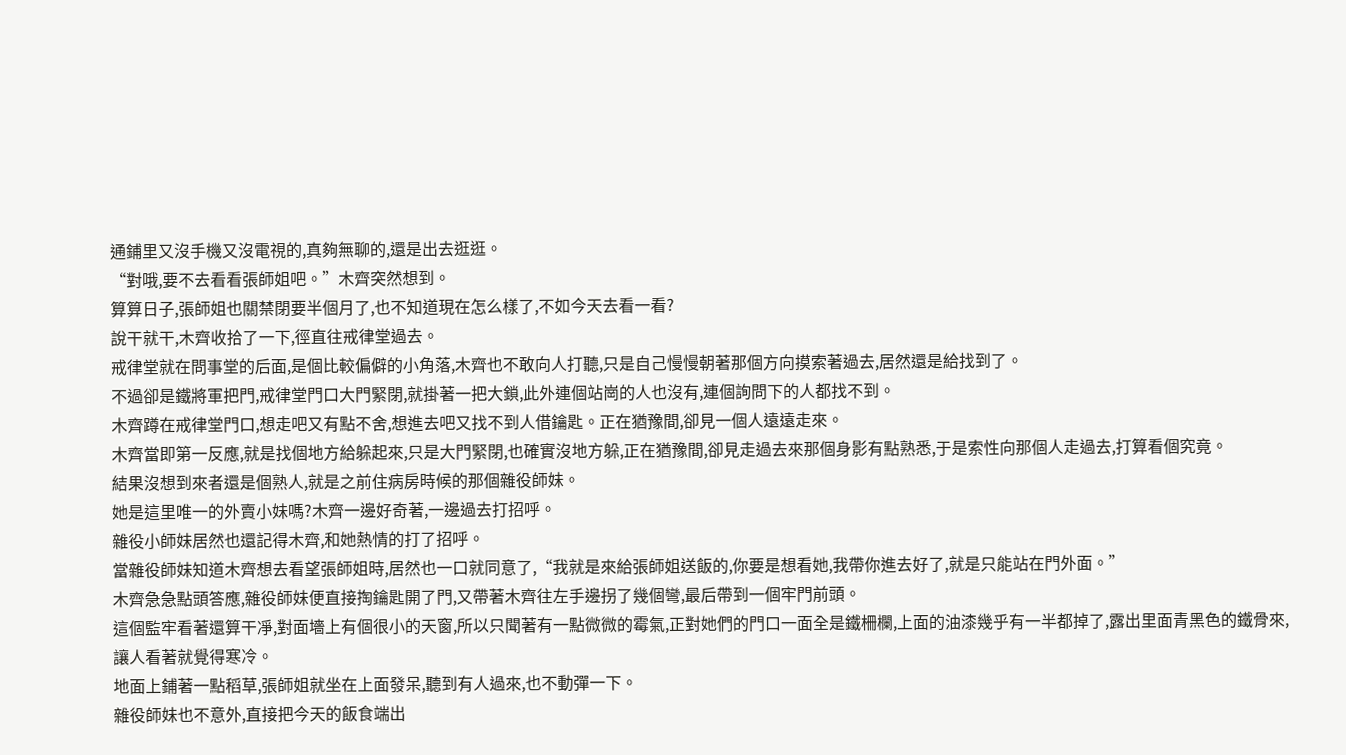通鋪里又沒手機又沒電視的,真夠無聊的,還是出去逛逛。
“對哦,要不去看看張師姐吧。”木齊突然想到。
算算日子,張師姐也關禁閉要半個月了,也不知道現在怎么樣了,不如今天去看一看?
說干就干,木齊收拾了一下,徑直往戒律堂過去。
戒律堂就在問事堂的后面,是個比較偏僻的小角落,木齊也不敢向人打聽,只是自己慢慢朝著那個方向摸索著過去,居然還是給找到了。
不過卻是鐵將軍把門,戒律堂門口大門緊閉,就掛著一把大鎖,此外連個站崗的人也沒有,連個詢問下的人都找不到。
木齊蹲在戒律堂門口,想走吧又有點不舍,想進去吧又找不到人借鑰匙。正在猶豫間,卻見一個人遠遠走來。
木齊當即第一反應,就是找個地方給躲起來,只是大門緊閉,也確實沒地方躲,正在猶豫間,卻見走過去來那個身影有點熟悉,于是索性向那個人走過去,打算看個究竟。
結果沒想到來者還是個熟人,就是之前住病房時候的那個雜役師妹。
她是這里唯一的外賣小妹嗎?木齊一邊好奇著,一邊過去打招呼。
雜役小師妹居然也還記得木齊,和她熱情的打了招呼。
當雜役師妹知道木齊想去看望張師姐時,居然也一口就同意了,“我就是來給張師姐送飯的,你要是想看她,我帶你進去好了,就是只能站在門外面。”
木齊急急點頭答應,雜役師妹便直接掏鑰匙開了門,又帶著木齊往左手邊拐了幾個彎,最后帶到一個牢門前頭。
這個監牢看著還算干凈,對面墻上有個很小的天窗,所以只聞著有一點微微的霉氣,正對她們的門口一面全是鐵柵欄,上面的油漆幾乎有一半都掉了,露出里面青黑色的鐵骨來,讓人看著就覺得寒冷。
地面上鋪著一點稻草,張師姐就坐在上面發呆,聽到有人過來,也不動彈一下。
雜役師妹也不意外,直接把今天的飯食端出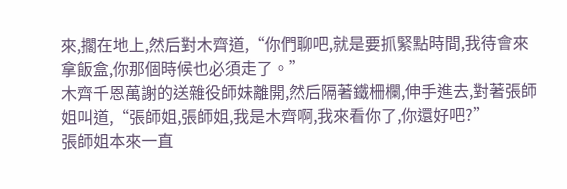來,擱在地上,然后對木齊道,“你們聊吧,就是要抓緊點時間,我待會來拿飯盒,你那個時候也必須走了。”
木齊千恩萬謝的送雜役師妹離開,然后隔著鐵柵欄,伸手進去,對著張師姐叫道,“張師姐,張師姐,我是木齊啊,我來看你了,你還好吧?”
張師姐本來一直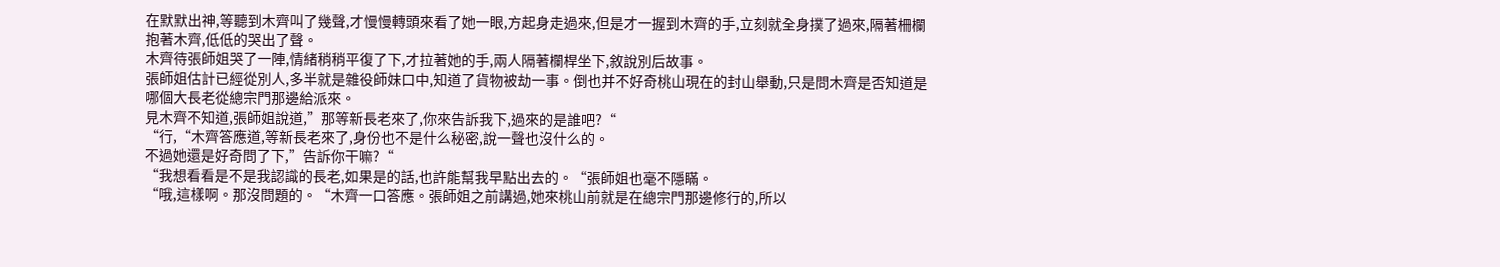在默默出神,等聽到木齊叫了幾聲,才慢慢轉頭來看了她一眼,方起身走過來,但是才一握到木齊的手,立刻就全身撲了過來,隔著柵欄抱著木齊,低低的哭出了聲。
木齊待張師姐哭了一陣,情緒稍稍平復了下,才拉著她的手,兩人隔著欄桿坐下,敘說別后故事。
張師姐估計已經從別人,多半就是雜役師妹口中,知道了貨物被劫一事。倒也并不好奇桃山現在的封山舉動,只是問木齊是否知道是哪個大長老從總宗門那邊給派來。
見木齊不知道,張師姐說道,”那等新長老來了,你來告訴我下,過來的是誰吧?“
“行,“木齊答應道,等新長老來了,身份也不是什么秘密,說一聲也沒什么的。
不過她還是好奇問了下,”告訴你干嘛?“
“我想看看是不是我認識的長老,如果是的話,也許能幫我早點出去的。“張師姐也毫不隱瞞。
“哦,這樣啊。那沒問題的。“木齊一口答應。張師姐之前講過,她來桃山前就是在總宗門那邊修行的,所以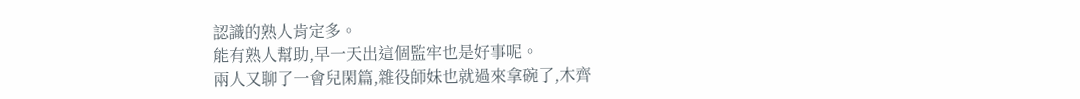認識的熟人肯定多。
能有熟人幫助,早一天出這個監牢也是好事呢。
兩人又聊了一會兒閑篇,雜役師妹也就過來拿碗了,木齊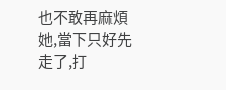也不敢再麻煩她,當下只好先走了,打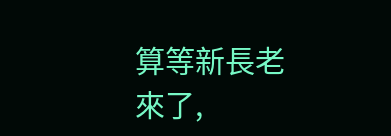算等新長老來了,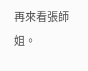再來看張師姐。